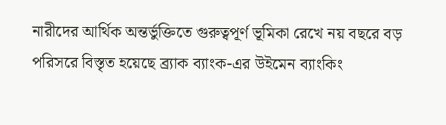নারীদের আর্থিক অন্তর্ভুক্তিতে গুরুত্বপূর্ণ ভূমিকা রেখে নয় বছরে বড় পরিসরে বিস্তৃত হয়েছে ব্র্যাক ব্যাংক-এর উইমেন ব্যাংকিং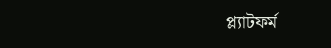প্ল্যাটফর্ম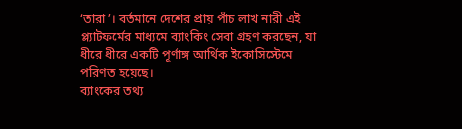‘তারা’। বর্তমানে দেশের প্রায় পাঁচ লাখ নারী এই প্ল্যাটফর্মের মাধ্যমে ব্যাংকিং সেবা গ্রহণ করছেন, যা ধীরে ধীরে একটি পূর্ণাঙ্গ আর্থিক ইকোসিস্টেমে পরিণত হয়েছে।
ব্যাংকের তথ্য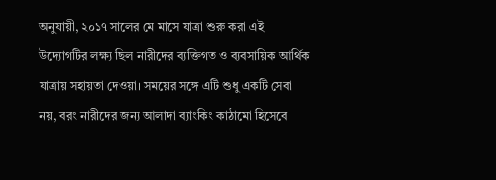অনুযায়ী, ২০১৭ সালের মে মাসে যাত্রা শুরু করা এই উদ্যোগটির লক্ষ্য ছিল নারীদের ব্যক্তিগত ও ব্যবসায়িক আর্থিক যাত্রায় সহায়তা দেওয়া। সময়ের সঙ্গে এটি শুধু একটি সেবা নয়, বরং নারীদের জন্য আলাদা ব্যাংকিং কাঠামো হিসেবে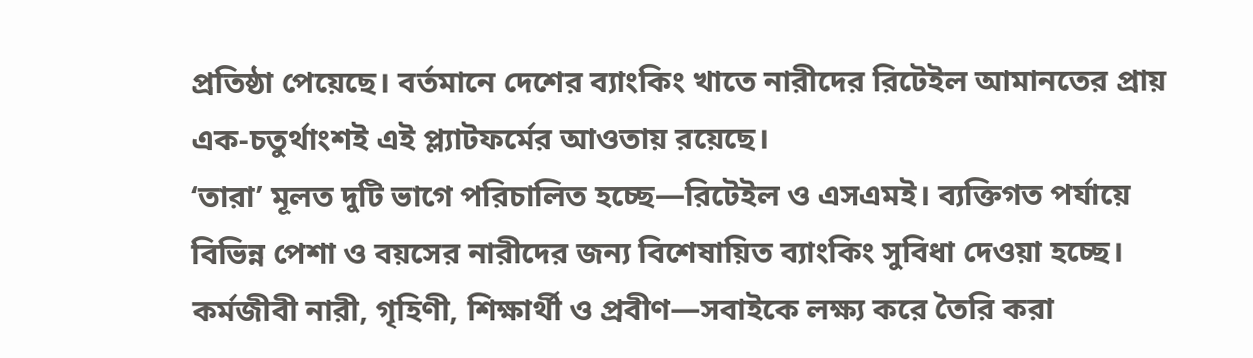প্রতিষ্ঠা পেয়েছে। বর্তমানে দেশের ব্যাংকিং খাতে নারীদের রিটেইল আমানতের প্রায় এক-চতুর্থাংশই এই প্ল্যাটফর্মের আওতায় রয়েছে।
‘তারা’ মূলত দুটি ভাগে পরিচালিত হচ্ছে—রিটেইল ও এসএমই। ব্যক্তিগত পর্যায়ে বিভিন্ন পেশা ও বয়সের নারীদের জন্য বিশেষায়িত ব্যাংকিং সুবিধা দেওয়া হচ্ছে। কর্মজীবী নারী, গৃহিণী, শিক্ষার্থী ও প্রবীণ—সবাইকে লক্ষ্য করে তৈরি করা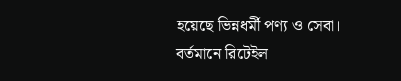হয়েছে ভিন্নধর্মী পণ্য ও সেবা।
বর্তমানে রিটেইল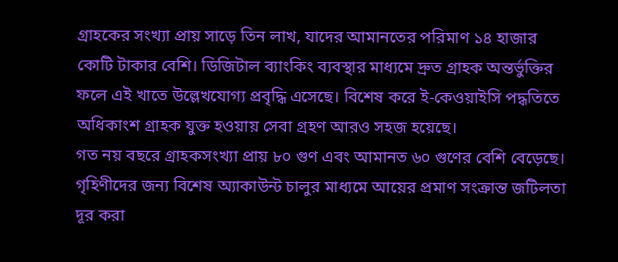গ্রাহকের সংখ্যা প্রায় সাড়ে তিন লাখ, যাদের আমানতের পরিমাণ ১৪ হাজার কোটি টাকার বেশি। ডিজিটাল ব্যাংকিং ব্যবস্থার মাধ্যমে দ্রুত গ্রাহক অন্তর্ভুক্তির ফলে এই খাতে উল্লেখযোগ্য প্রবৃদ্ধি এসেছে। বিশেষ করে ই-কেওয়াইসি পদ্ধতিতে অধিকাংশ গ্রাহক যুক্ত হওয়ায় সেবা গ্রহণ আরও সহজ হয়েছে।
গত নয় বছরে গ্রাহকসংখ্যা প্রায় ৮০ গুণ এবং আমানত ৬০ গুণের বেশি বেড়েছে। গৃহিণীদের জন্য বিশেষ অ্যাকাউন্ট চালুর মাধ্যমে আয়ের প্রমাণ সংক্রান্ত জটিলতা দূর করা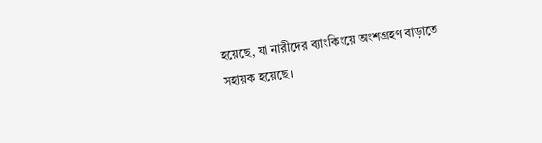হয়েছে, যা নারীদের ব্যাংকিংয়ে অংশগ্রহণ বাড়াতে সহায়ক হয়েছে।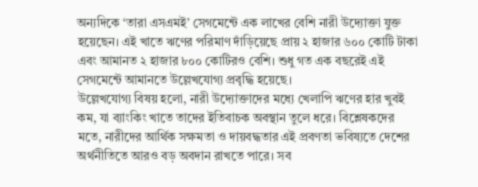অন্যদিকে ‘তারা এসএমই’ সেগমেন্টে এক লাখের বেশি নারী উদ্যোক্তা যুক্ত হয়েছেন। এই খাতে ঋণের পরিমাণ দাঁড়িয়েছে প্রায় ২ হাজার ৬০০ কোটি টাকা এবং আমানত ২ হাজার ৮০০ কোটিরও বেশি। শুধু গত এক বছরেই এই সেগমেন্টে আমানতে উল্লেখযোগ্য প্রবৃদ্ধি হয়েছে।
উল্লেখযোগ্য বিষয় হলো, নারী উদ্যোক্তাদের মধ্যে খেলাপি ঋণের হার খুবই কম, যা ব্যাংকিং খাতে তাদের ইতিবাচক অবস্থান তুলে ধরে। বিশ্লেষকদের মতে, নারীদের আর্থিক সক্ষমতা ও দায়বদ্ধতার এই প্রবণতা ভবিষ্যতে দেশের অর্থনীতিতে আরও বড় অবদান রাখতে পারে। সব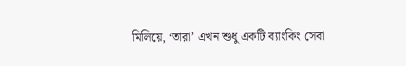মিলিয়ে, ‘তারা’ এখন শুধু একটি ব্যাংকিং সেবা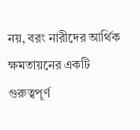নয়, বরং নারীদের আর্থিক ক্ষমতায়নের একটি গুরুত্বপূর্ণ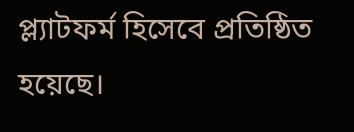প্ল্যাটফর্ম হিসেবে প্রতিষ্ঠিত হয়েছে।